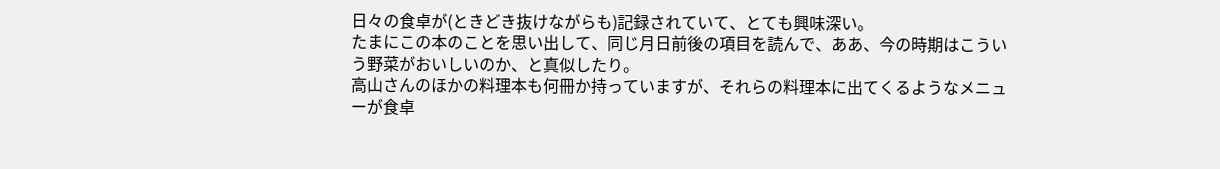日々の食卓が(ときどき抜けながらも)記録されていて、とても興味深い。
たまにこの本のことを思い出して、同じ月日前後の項目を読んで、ああ、今の時期はこういう野菜がおいしいのか、と真似したり。
高山さんのほかの料理本も何冊か持っていますが、それらの料理本に出てくるようなメニューが食卓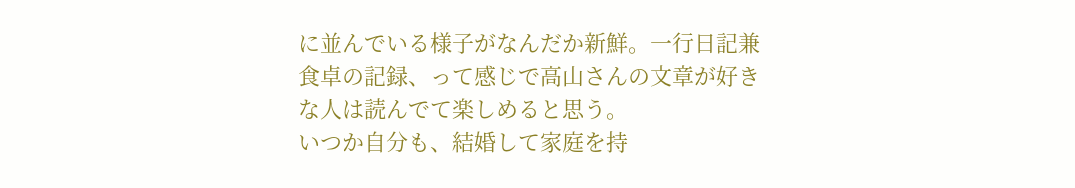に並んでいる様子がなんだか新鮮。一行日記兼食卓の記録、って感じで高山さんの文章が好きな人は読んでて楽しめると思う。
いつか自分も、結婚して家庭を持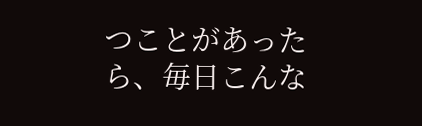つことがあったら、毎日こんな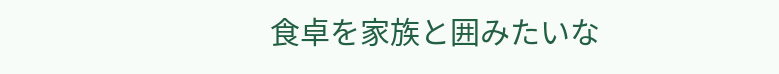食卓を家族と囲みたいな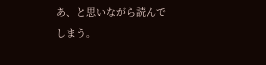あ、と思いながら読んでしまう。